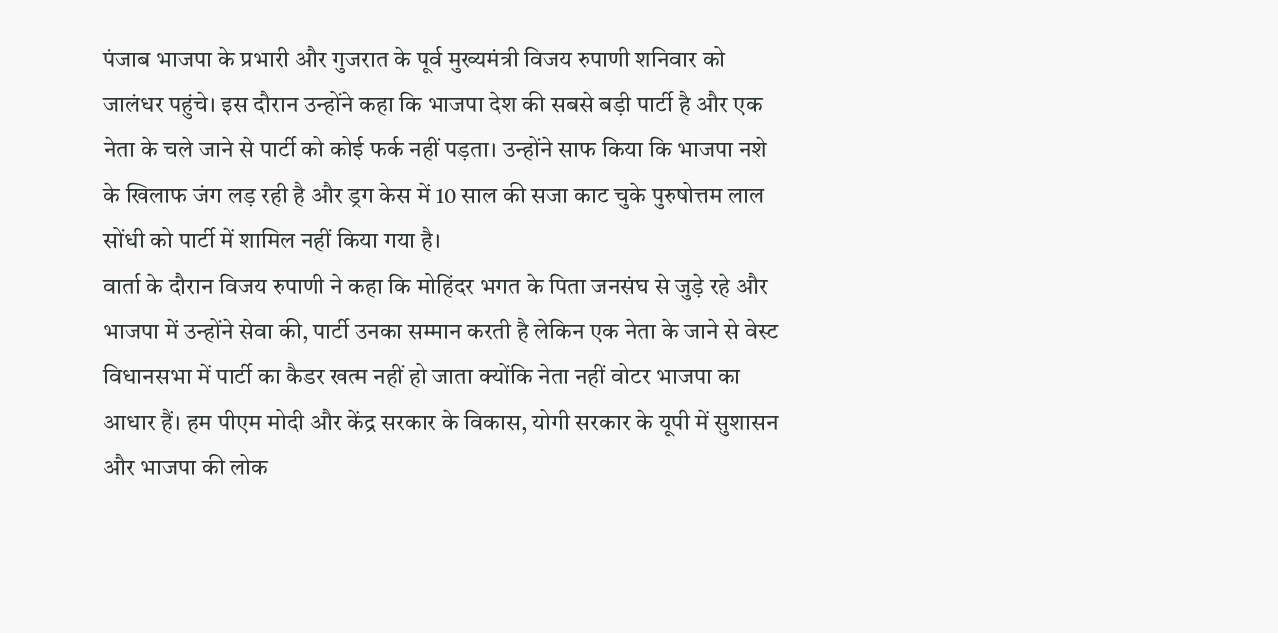पंजाब भाजपा के प्रभारी और गुजरात के पूर्व मुख्यमंत्री विजय रुपाणी शनिवार को जालंधर पहुंचे। इस दौरान उन्होंने कहा कि भाजपा देश की सबसे बड़ी पार्टी है और एक नेता के चले जाने से पार्टी को कोई फर्क नहीं पड़ता। उन्होंने साफ किया कि भाजपा नशे के खिलाफ जंग लड़ रही है और ड्रग केस में 10 साल की सजा काट चुके पुरुषोत्तम लाल सोंधी को पार्टी में शामिल नहीं किया गया है।
वार्ता के दौरान विजय रुपाणी ने कहा कि मोहिंदर भगत के पिता जनसंघ से जुड़े रहे और भाजपा में उन्होंने सेवा की, पार्टी उनका सम्मान करती है लेकिन एक नेता के जाने से वेस्ट विधानसभा में पार्टी का कैडर खत्म नहीं हो जाता क्योंकि नेता नहीं वोटर भाजपा का आधार हैं। हम पीएम मोदी और केंद्र सरकार के विकास, योगी सरकार के यूपी में सुशासन और भाजपा की लोक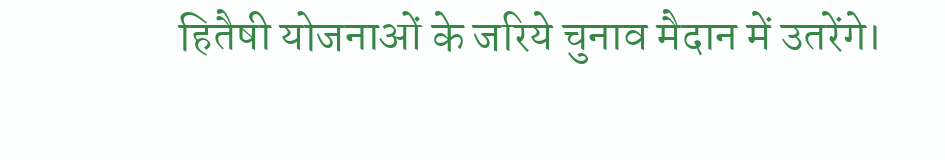हितैषी योजनाओं के जरिये चुनाव मैदान में उतरेंगे।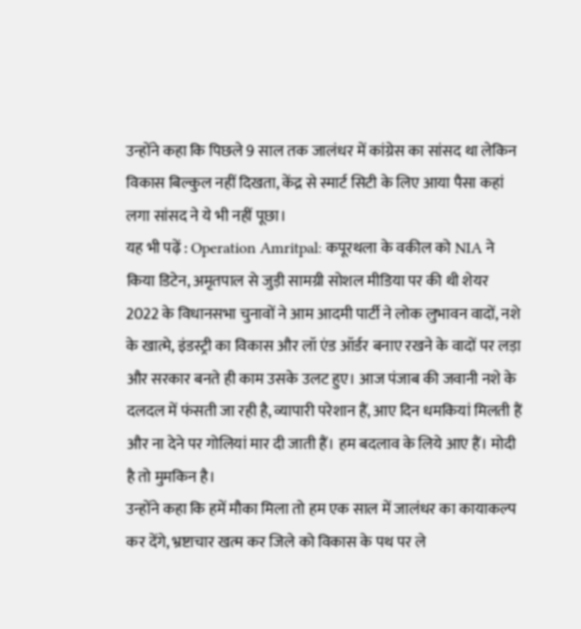उन्होंने कहा कि पिछले 9 साल तक जालंधर में कांग्रेस का सांसद था लेकिन विकास बिल्कुल नहीं दिखता, केंद्र से स्मार्ट सिटी के लिए आया पैसा कहां लगा सांसद ने ये भी नहीं पूछा।
यह भी पढ़ें : Operation Amritpal: कपूरथला के वकील को NIA ने किया डिटेन, अमृतपाल से जुड़ी सामग्री सोशल मीडिया पर की थी शेयर
2022 के विधानसभा चुनावों ने आम आदमी पार्टी ने लोक लुभावन वादों, नशे के खात्मे, इंडस्ट्री का विकास और लॉ एंड ऑर्डर बनाए रखने के वादों पर लड़ा और सरकार बनते ही काम उसके उलट हुए। आज पंजाब की जवानी नशे के दलदल में फंसती जा रही है, व्यापारी परेशान हैं, आए दिन धमकियां मिलती हैं और ना देने पर गोलियां मार दी जाती हैं। हम बदलाव के लिये आए हैं। मोदी है तो मुमकिन है।
उन्होंने कहा कि हमें मौका मिला तो हम एक साल में जालंधर का कायाकल्प कर देंगे, भ्रष्टाचार खत्म कर जिले को विकास के पथ पर ले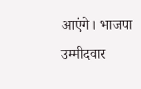आएंगे। भाजपा उम्मीदवार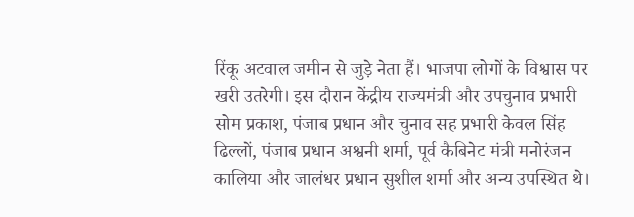रिंकू अटवाल जमीन से जुड़े नेता हैं। भाजपा लोगों के विश्वास पर खरी उतरेगी। इस दौरान केंद्रीय राज्यमंत्री और उपचुनाव प्रभारी सोम प्रकाश, पंजाब प्रधान और चुनाव सह प्रभारी केवल सिंह ढिल्लों, पंजाब प्रधान अश्वनी शर्मा, पूर्व कैबिनेट मंत्री मनोरंजन कालिया और जालंधर प्रधान सुशील शर्मा और अन्य उपस्थित थे।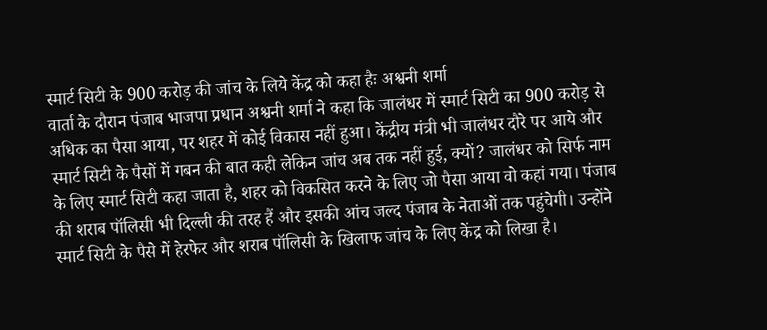स्मार्ट सिटी के 900 करोड़ की जांच के लिये केंद्र को कहा हैः अश्वनी शर्मा
वार्ता के दौरान पंजाब भाजपा प्रधान अश्वनी शर्मा ने कहा कि जालंधर में स्मार्ट सिटी का 900 करोड़ से अधिक का पैसा आया, पर शहर में कोई विकास नहीं हुआ। केंद्रीय मंत्री भी जालंधर दौरे पर आये और स्मार्ट सिटी के पैसों में गबन की बात कही लेकिन जांच अब तक नहीं हुई, क्यों? जालंधर को सिर्फ नाम के लिए स्मार्ट सिटी कहा जाता है, शहर को विकसित करने के लिए जो पैसा आया वो कहां गया। पंजाब की शराब पॉलिसी भी दिल्ली की तरह हैं और इसकी आंच जल्द पंजाब के नेताओं तक पहुंचेगी। उन्होंने स्मार्ट सिटी के पैसे में हेरफेर और शराब पॉलिसी के खिलाफ जांच के लिए केंद्र को लिखा है।